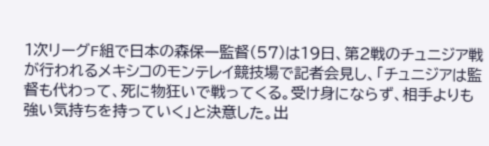1次リーグF組で日本の森保一監督(57)は19日、第2戦のチュニジア戦が行われるメキシコのモンテレイ競技場で記者会見し、「チュニジアは監督も代わって、死に物狂いで戦ってくる。受け身にならず、相手よりも強い気持ちを持っていく」と決意した。出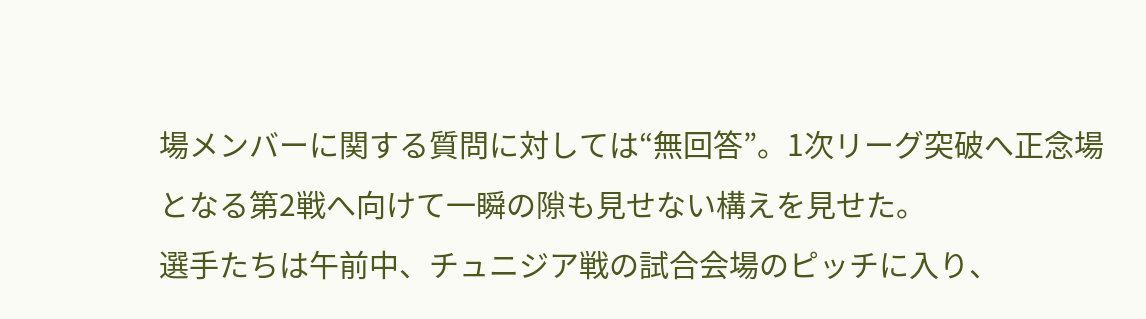場メンバーに関する質問に対しては“無回答”。1次リーグ突破へ正念場となる第2戦へ向けて一瞬の隙も見せない構えを見せた。
選手たちは午前中、チュニジア戦の試合会場のピッチに入り、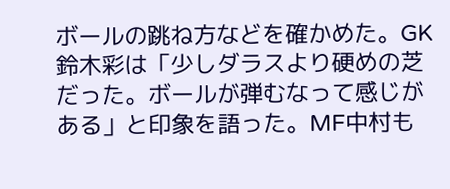ボールの跳ね方などを確かめた。GK鈴木彩は「少しダラスより硬めの芝だった。ボールが弾むなって感じがある」と印象を語った。MF中村も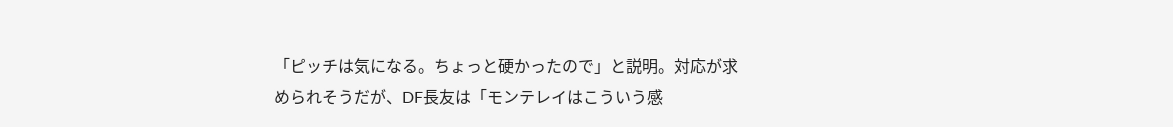「ピッチは気になる。ちょっと硬かったので」と説明。対応が求められそうだが、DF長友は「モンテレイはこういう感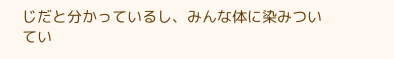じだと分かっているし、みんな体に染みついてい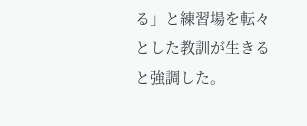る」と練習場を転々とした教訓が生きると強調した。